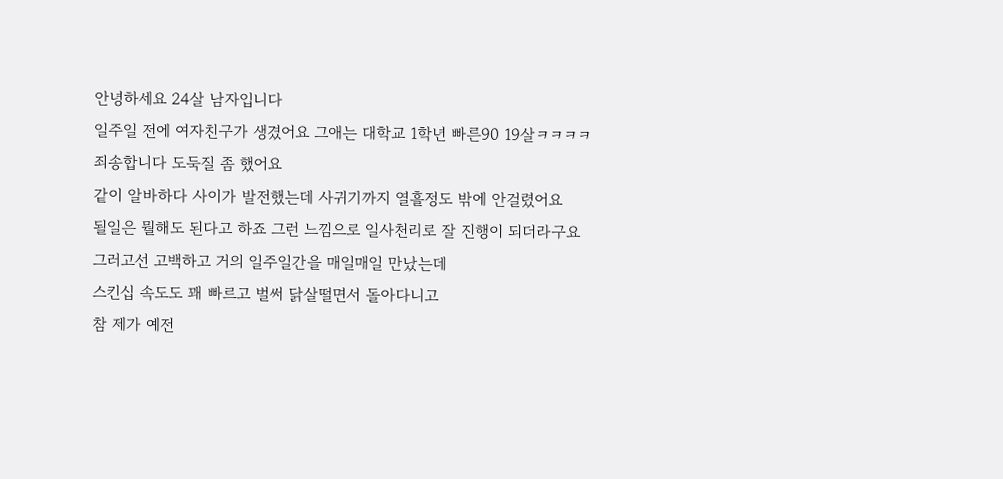안녕하세요 24살 남자입니다
일주일 전에 여자친구가 생겼어요 그애는 대학교 1학년 빠른90 19살ㅋㅋㅋㅋ
죄송합니다 도둑질 좀 했어요
같이 알바하다 사이가 발전했는데 사귀기까지 열흘정도 밖에 안걸렸어요
될일은 뭘해도 된다고 하죠 그런 느낌으로 일사천리로 잘 진행이 되더라구요
그러고선 고백하고 거의 일주일간을 매일매일 만났는데
스킨십 속도도 꽤 빠르고 벌써 닭살떨면서 돌아다니고
참 제가 예전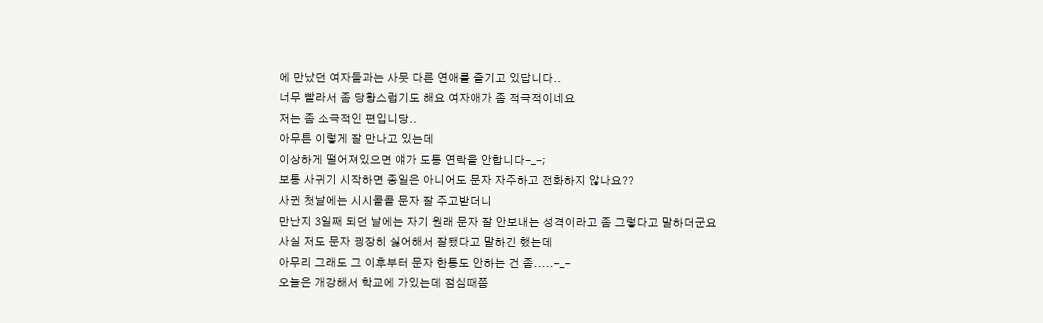에 만났던 여자들과는 사뭇 다른 연애를 즐기고 있답니다..
너무 빨라서 좀 당황스럽기도 해요 여자애가 좀 적극적이네요
저는 좀 소극적인 편입니당..
아무튼 이렇게 잘 만나고 있는데
이상하게 떨어져있으면 얘가 도통 연락을 안합니다-_-;
보통 사귀기 시작하면 종일은 아니어도 문자 자주하고 전화하지 않나요??
사귄 첫날에는 시시콜콜 문자 잘 주고받더니
만난지 3일째 되던 날에는 자기 원래 문자 잘 안보내는 성격이라고 좀 그렇다고 말하더군요
사실 저도 문자 굉장히 싫어해서 잘됐다고 말하긴 했는데
아무리 그래도 그 이후부터 문자 한통도 안하는 건 좀.....-_-
오늘은 개강해서 학교에 가있는데 점심때쯤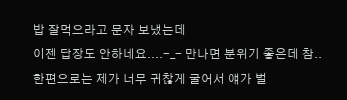밥 잘먹으라고 문자 보냈는데
이젠 답장도 안하네요....-_- 만나면 분위기 좋은데 참..
한편으로는 제가 너무 귀찮게 굴어서 얘가 벌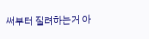써부터 질려하는거 아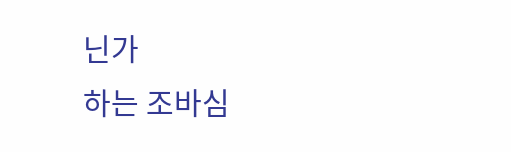닌가
하는 조바심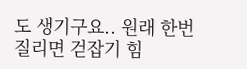도 생기구요.. 원래 한번 질리면 걷잡기 힘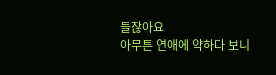들잖아요
아무튼 연애에 약하다 보니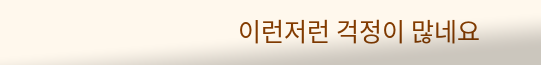이런저런 걱정이 많네요